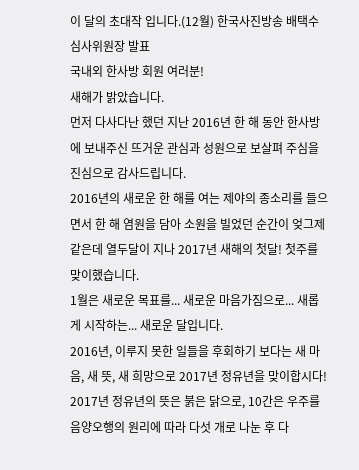이 달의 초대작 입니다.(12월) 한국사진방송 배택수 심사위원장 발표
국내외 한사방 회원 여러분!
새해가 밝았습니다.
먼저 다사다난 했던 지난 2016년 한 해 동안 한사방에 보내주신 뜨거운 관심과 성원으로 보살펴 주심을 진심으로 감사드립니다.
2016년의 새로운 한 해를 여는 제야의 종소리를 들으면서 한 해 염원을 담아 소원을 빌었던 순간이 엊그제 같은데 열두달이 지나 2017년 새해의 첫달! 첫주를 맞이했습니다.
1월은 새로운 목표를... 새로운 마음가짐으로... 새롭게 시작하는... 새로운 달입니다.
2016년, 이루지 못한 일들을 후회하기 보다는 새 마음, 새 뜻, 새 희망으로 2017년 정유년을 맞이합시다!
2017년 정유년의 뜻은 붉은 닭으로, 10간은 우주를 음양오행의 원리에 따라 다섯 개로 나눈 후 다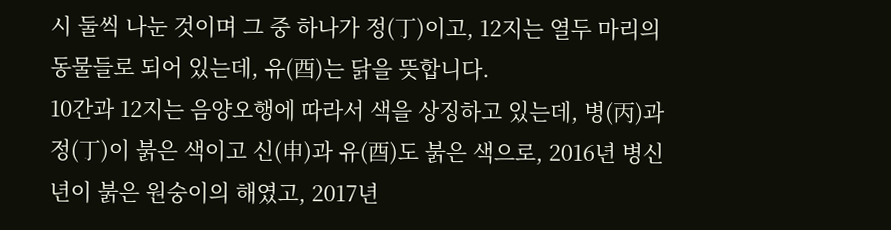시 둘씩 나눈 것이며 그 중 하나가 정(丁)이고, 12지는 열두 마리의 동물들로 되어 있는데, 유(酉)는 닭을 뜻합니다.
10간과 12지는 음양오행에 따라서 색을 상징하고 있는데, 병(丙)과 정(丁)이 붉은 색이고 신(申)과 유(酉)도 붉은 색으로, 2016년 병신년이 붉은 원숭이의 해였고, 2017년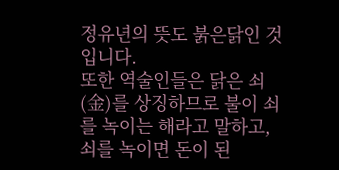정유년의 뜻도 붉은닭인 것입니다.
또한 역술인들은 닭은 쇠(金)를 상징하므로 불이 쇠를 녹이는 해라고 말하고, 쇠를 녹이면 돈이 된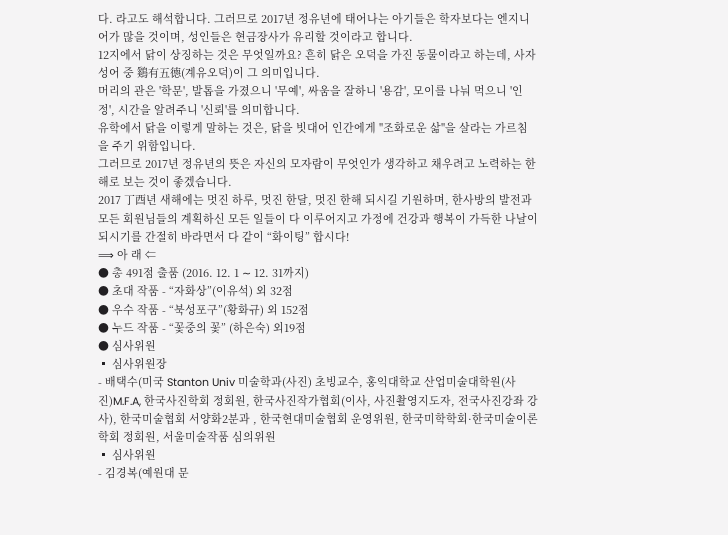다. 라고도 해석합니다. 그러므로 2017년 정유년에 태어나는 아기들은 학자보다는 엔지니어가 많을 것이며, 성인들은 현금장사가 유리할 것이라고 합니다.
12지에서 닭이 상징하는 것은 무엇일까요? 흔히 닭은 오덕을 가진 동물이라고 하는데, 사자성어 중 鷄有五德(계유오덕)이 그 의미입니다.
머리의 관은 '학문', 발톱을 가졌으니 '무예', 싸움을 잘하니 '용감', 모이를 나눠 먹으니 '인정', 시간을 알려주니 '신뢰'를 의미합니다.
유학에서 닭을 이렇게 말하는 것은, 닭을 빗대어 인간에게 "조화로운 삶"을 살라는 가르침을 주기 위함입니다.
그러므로 2017년 정유년의 뜻은 자신의 모자람이 무엇인가 생각하고 채우려고 노력하는 한해로 보는 것이 좋겠습니다.
2017 丁酉년 새해에는 멋진 하루, 멋진 한달, 멋진 한해 되시길 기원하며, 한사방의 발전과 모든 회원님들의 계획하신 모든 일들이 다 이루어지고 가정에 건강과 행복이 가득한 나날이 되시기를 간절히 바라면서 다 같이 “화이팅” 합시다!
⟹ 아 래 ⇐
● 총 491점 출품 (2016. 12. 1 ∼ 12. 31까지)
● 초대 작품 - “자화상”(이유석) 외 32점
● 우수 작품 - “북성포구”(황화규) 외 152점
● 누드 작품 - “꽃중의 꽃” (하은숙) 외19점
● 심사위원
▪ 심사위원장
- 배택수(미국 Stanton Univ 미술학과(사진) 초빙교수, 홍익대학교 산업미술대학원(사진)M.F.A, 한국사진학회 정회원, 한국사진작가협회(이사, 사진촬영지도자, 전국사진강좌 강사), 한국미술협회 서양화2분과 , 한국현대미술협회 운영위원, 한국미학학회·한국미술이론학회 정회원, 서울미술작품 심의위원
▪ 심사위원
- 김경복(예원대 문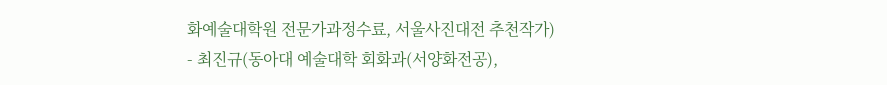화예술대학원 전문가과정수료, 서울사진대전 추천작가)
- 최진규(동아대 예술대학 회화과(서양화전공),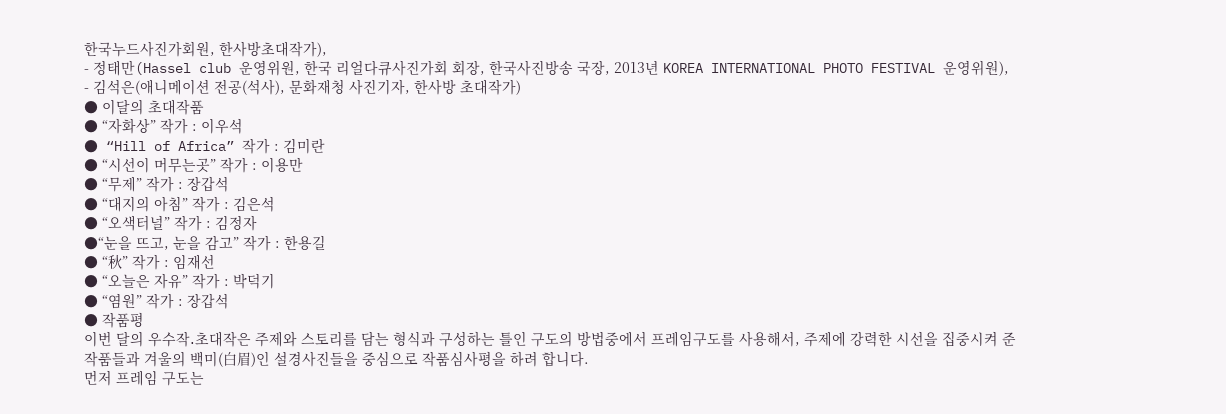한국누드사진가회원, 한사방초대작가),
- 정태만(Hassel club 운영위원, 한국 리얼다큐사진가회 회장, 한국사진방송 국장, 2013년 KOREA INTERNATIONAL PHOTO FESTIVAL 운영위원),
- 김석은(애니메이션 전공(석사), 문화재청 사진기자, 한사방 초대작가)
● 이달의 초대작품
● “자화상” 작가 : 이우석
● “Hill of Africa” 작가 : 김미란
● “시선이 머무는곳” 작가 : 이용만
● “무제” 작가 : 장갑석
● “대지의 아침” 작가 : 김은석
● “오색터널” 작가 : 김정자
●“눈을 뜨고, 눈을 감고” 작가 : 한용길
● “秋” 작가 : 임재선
● “오늘은 자유” 작가 : 박덕기
● “염원” 작가 : 장갑석
● 작품평
이번 달의 우수작․초대작은 주제와 스토리를 담는 형식과 구성하는 틀인 구도의 방법중에서 프레임구도를 사용해서, 주제에 강력한 시선을 집중시켜 준 작품들과 겨울의 백미(白眉)인 설경사진들을 중심으로 작품심사평을 하려 합니다.
먼저 프레임 구도는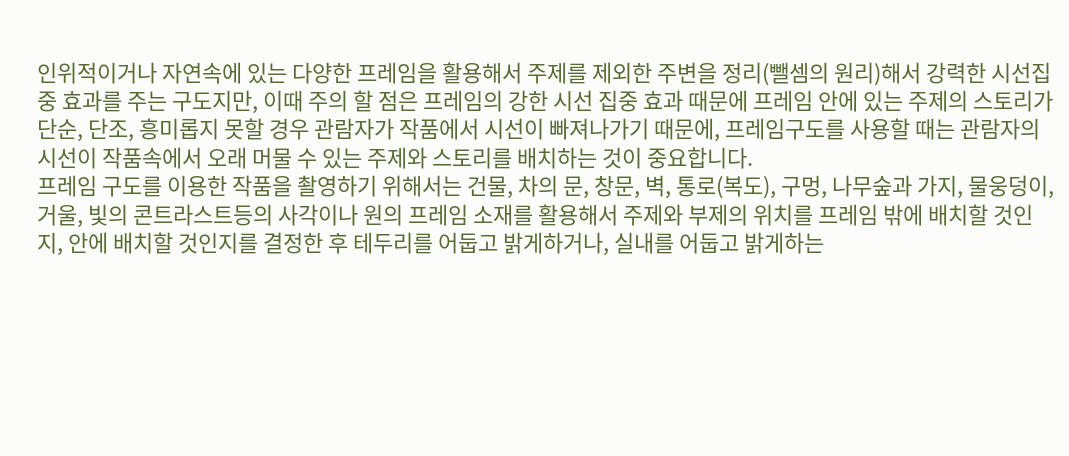인위적이거나 자연속에 있는 다양한 프레임을 활용해서 주제를 제외한 주변을 정리(뺄셈의 원리)해서 강력한 시선집중 효과를 주는 구도지만, 이때 주의 할 점은 프레임의 강한 시선 집중 효과 때문에 프레임 안에 있는 주제의 스토리가 단순, 단조, 흥미롭지 못할 경우 관람자가 작품에서 시선이 빠져나가기 때문에, 프레임구도를 사용할 때는 관람자의 시선이 작품속에서 오래 머물 수 있는 주제와 스토리를 배치하는 것이 중요합니다.
프레임 구도를 이용한 작품을 촬영하기 위해서는 건물, 차의 문, 창문, 벽, 통로(복도), 구멍, 나무숲과 가지, 물웅덩이, 거울, 빛의 콘트라스트등의 사각이나 원의 프레임 소재를 활용해서 주제와 부제의 위치를 프레임 밖에 배치할 것인지, 안에 배치할 것인지를 결정한 후 테두리를 어둡고 밝게하거나, 실내를 어둡고 밝게하는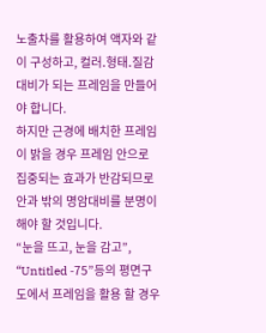노출차를 활용하여 액자와 같이 구성하고, 컬러․형태․질감대비가 되는 프레임을 만들어야 합니다.
하지만 근경에 배치한 프레임이 밝을 경우 프레임 안으로 집중되는 효과가 반감되므로 안과 밖의 명암대비를 분명이해야 할 것입니다.
“눈을 뜨고, 눈을 감고”, “Untitled -75”등의 평면구도에서 프레임을 활용 할 경우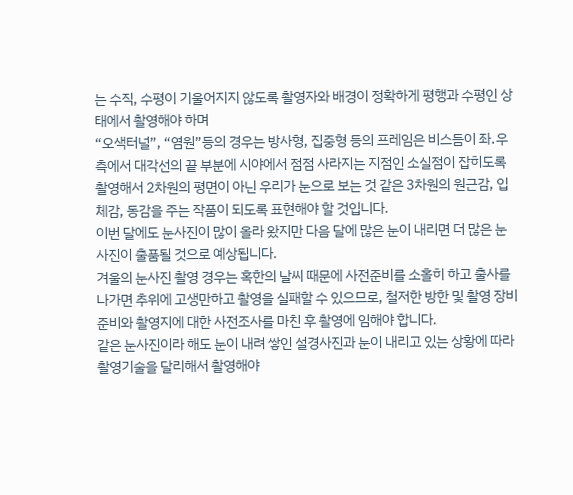는 수직, 수평이 기울어지지 않도록 촬영자와 배경이 정확하게 평행과 수평인 상태에서 촬영해야 하며
“오색터널”, “염원”등의 경우는 방사형, 집중형 등의 프레임은 비스듬이 좌․우측에서 대각선의 끝 부분에 시야에서 점점 사라지는 지점인 소실점이 잡히도록 촬영해서 2차원의 평면이 아닌 우리가 눈으로 보는 것 같은 3차원의 원근감, 입체감, 동감을 주는 작품이 되도록 표현해야 할 것입니다.
이번 달에도 눈사진이 많이 올라 왔지만 다음 달에 많은 눈이 내리면 더 많은 눈사진이 출품될 것으로 예상됩니다.
겨울의 눈사진 촬영 경우는 혹한의 날씨 때문에 사전준비를 소홀히 하고 출사를 나가면 추위에 고생만하고 촬영을 실패할 수 있으므로, 철저한 방한 및 촬영 장비 준비와 촬영지에 대한 사전조사를 마친 후 촬영에 임해야 합니다.
같은 눈사진이라 해도 눈이 내려 쌓인 설경사진과 눈이 내리고 있는 상황에 따라 촬영기술을 달리해서 촬영해야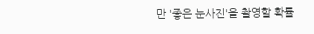만 '좋은 눈사진'을 촬영할 확률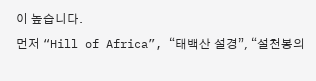이 높습니다.
먼저 “Hill of Africa”, “태백산 설경”, “설천봉의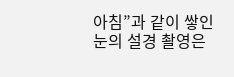아침”과 같이 쌓인눈의 설경 촬영은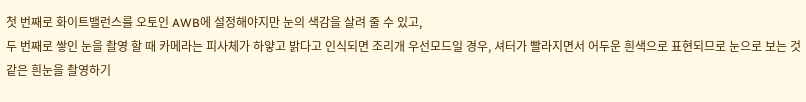첫 번째로 화이트밸런스를 오토인 AWB에 설정해야지만 눈의 색감을 살려 줄 수 있고,
두 번째로 쌓인 눈을 촬영 할 때 카메라는 피사체가 하얗고 밝다고 인식되면 조리개 우선모드일 경우, 셔터가 빨라지면서 어두운 흰색으로 표현되므로 눈으로 보는 것 같은 흰눈을 촬영하기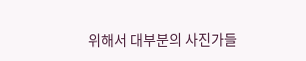위해서 대부분의 사진가들